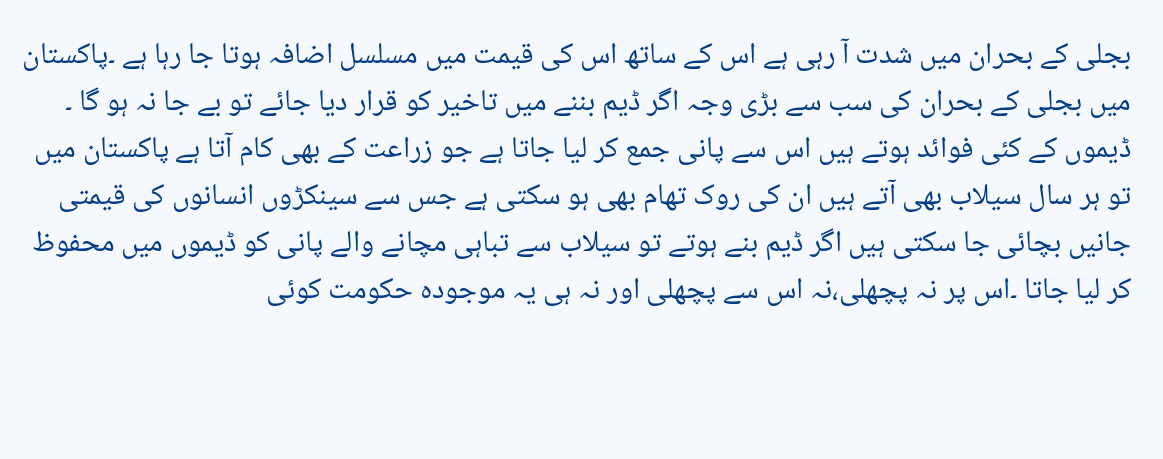بجلی کے بحران میں شدت آ رہی ہے اس کے ساتھ اس کی قیمت میں مسلسل اضافہ ہوتا جا رہا ہے ۔پاکستان میں بجلی کے بحران کی سب سے بڑی وجہ اگر ڈیم بننے میں تاخیر کو قرار دیا جائے تو بے جا نہ ہو گا ۔ ڈیموں کے کئی فوائد ہوتے ہیں اس سے پانی جمع کر لیا جاتا ہے جو زراعت کے بھی کام آتا ہے پاکستان میں تو ہر سال سیلاب بھی آتے ہیں ان کی روک تھام بھی ہو سکتی ہے جس سے سینکڑوں انسانوں کی قیمتی جانیں بچائی جا سکتی ہیں اگر ڈیم بنے ہوتے تو سیلاب سے تباہی مچانے والے پانی کو ڈیموں میں محفوظ کر لیا جاتا ۔اس پر نہ پچھلی،نہ اس سے پچھلی اور نہ ہی یہ موجودہ حکومت کوئی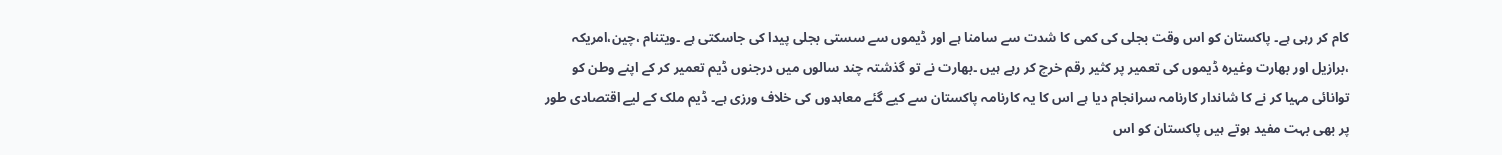کام کر رہی ہے۔ پاکستان کو اس وقت بجلی کی کمی کا شدت سے سامنا ہے اور ڈیموں سے سستی بجلی پیدا کی جاسکتی ہے ۔ویتنام ،چین،امریکہ ،برازیل اور بھارت وغیرہ ڈیموں کی تعمیر پر کثیر رقم خرچ کر رہے ہیں ۔بھارت نے تو گذشتہ چند سالوں میں درجنوں ڈیم تعمیر کر کے اپنے وطن کو توانائی مہیا کر نے کا شاندار کارنامہ سرانجام دیا ہے اس کا یہ کارنامہ پاکستان سے کیے گئے معاہدوں کی خلاف ورزی ہے۔ ڈیم ملک کے لیے اقتصادی طور پر بھی بہت مفید ہوتے ہیں پاکستان کو اس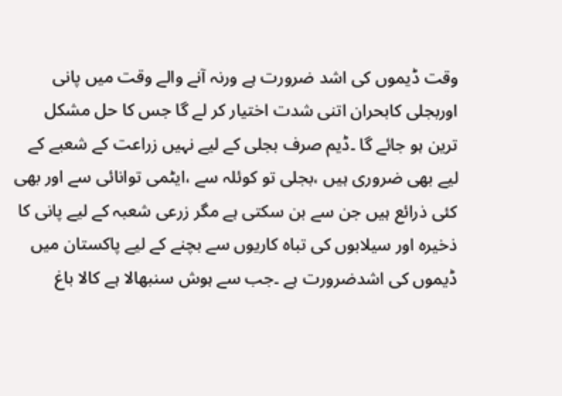وقت ڈیموں کی اشد ضرورت ہے ورنہ آنے والے وقت میں پانی اوربجلی کابحران اتنی شدت اختیار کر لے گا جس کا حل مشکل ترین ہو جائے گا ۔ڈیم صرف بجلی کے لیے نہیں زراعت کے شعبے کے لیے بھی ضروری ہیں ،بجلی تو کوئلہ سے ،ایٹمی توانائی سے اور بھی کئی ذرائع ہیں جن سے بن سکتی ہے مگر زرعی شعبہ کے لیے پانی کا ذخیرہ اور سیلابوں کی تباہ کاریوں سے بچنے کے لیے پاکستان میں ڈیموں کی اشدضرورت ہے ۔جب سے ہوش سنبھالا ہے کالا باغ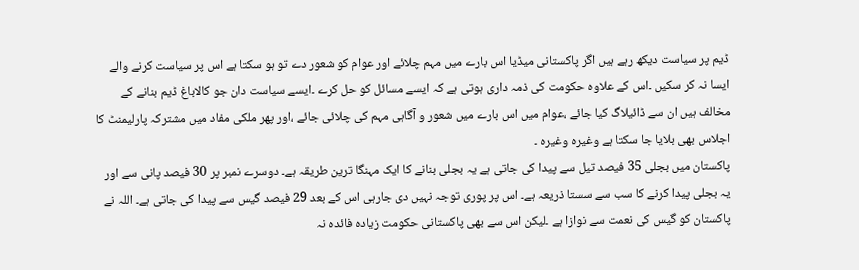ڈیم پر سیاست دیکھ رہے ہیں اگر پاکستانی میڈیا اس بارے میں مہم چلائے اور عوام کو شعور دے تو ہو سکتا ہے اس پر سیاست کرنے والے ایسا نہ کر سکیں ۔اس کے علاوہ حکومت کی ذمہ داری ہوتی ہے کہ ایسے مسائل کو حل کرے ۔ایسے سیاست دان جو کالاباغ ڈیم بنانے کے مخالف ہیں ان سے ڈائیلاگ کیا جائے ،عوام میں اس بارے میں شعور و آگاہی مہم کی چلائی جائے ،اور پھر ملکی مفاد میں مشترکہ پارلیمنٹ کا اجلاس بھی بلایا جا سکتا ہے وغیرہ وغیرہ ۔
پاکستان میں بجلی 35 فیصد تیل سے پیدا کی جاتی ہے یہ بجلی بنانے کا ایک مہنگا ترین طریقہ ہے۔ دوسرے نمبر پر 30 فیصد پانی سے اور یہ بجلی پیدا کرنے کا سب سے سستا ذریعہ ہے۔ اس پر پوری توجہ نہیں دی جارہی اس کے بعد 29 فیصد گیس سے پیدا کی جاتی ہے۔ اللہ نے پاکستان کو گیس کی نعمت سے نوازا ہے ۔لیکن اس سے بھی پاکستانی حکومت زیادہ فائدہ نہ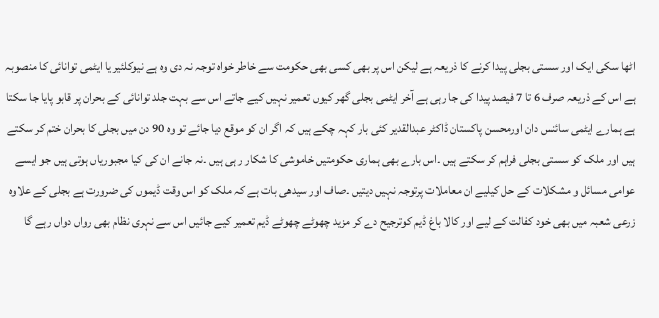اٹھا سکی ایک اور سستی بجلی پیدا کرنے کا ذریعہ ہے لیکن اس پر بھی کسی بھی حکومت سے خاطر خواہ توجہ نہ دی وہ ہے نیوکلئیر یا ایٹمی توانائی کا منصوبہ ہے اس کے ذریعہ صرف 6 تا 7 فیصد پیدا کی جا رہی ہے آخر ایٹمی بجلی گھر کیوں تعمیر نہیں کیے جاتے اس سے بہت جلد توانائی کے بحران پر قابو پایا جا سکتا ہے ہمارے ایٹمی سائنس دان اورمحسن پاکستان ڈاکٹر عبدالقدیر کئی بار کہہ چکے ہیں کہ اگر ان کو موقع دیا جائے تو وہ 90 دن میں بجلی کا بحران ختم کر سکتے ہیں اور ملک کو سستی بجلی فراہم کر سکتے ہیں ۔اس بارے بھی ہماری حکومتیں خاموشی کا شکار ر ہی ہیں ۔نہ جانے ان کی کیا مجبوریاں ہوتی ہیں جو ایسے عوامی مسائل و مشکلات کے حل کیلیے ان معاملات پرتوجہ نہیں دیتیں ۔صاف اور سیدھی بات ہے کہ ملک کو اس وقت ڈیموں کی ضرورت ہے بجلی کے علاوہ زرعی شعبہ میں بھی خود کفالت کے لیے اور کالا باغ ڈیم کوترجیح دے کر مزید چھوٹے چھوٹے ڈیم تعمیر کیے جائیں اس سے نہری نظام بھی رواں دواں رہے گا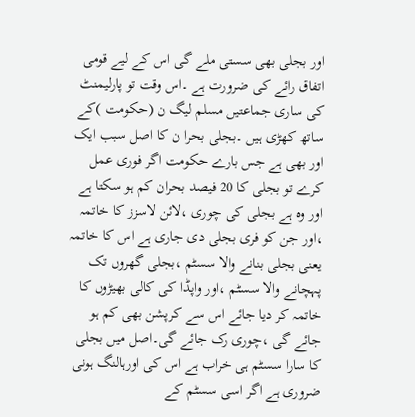اور بجلی بھی سستی ملے گی اس کے لیے قومی اتفاق رائے کی ضرورت ہے ۔اس وقت تو پارلیمنٹ کی ساری جماعتیں مسلم لیگ ن (حکومت )کے ساتھ کھڑی ہیں ۔بجلی بحرا ن کا اصل سبب ایک اور بھی ہے جس بارے حکومت اگر فوری عمل کرے تو بجلی کا 20 فیصد بحران کم ہو سکتا ہے اور وہ ہے بجلی کی چوری ،لائن لاسزز کا خاتمہ ،اور جن کو فری بجلی دی جاری ہے اس کا خاتمہ یعنی بجلی بنانے والا سسٹم ،بجلی گھروں تک پہچانے والا سسٹم ،اور واپڈا کی کالی بھیڑوں کا خاتمہ کر دیا جائے اس سے کرپشن بھی کم ہو جائے گی ،چوری رک جائے گی۔اصل میں بجلی کا سارا سسٹم ہی خراب ہے اس کی اورہالنگ ہونی ضروری ہے اگر اسی سسٹم کے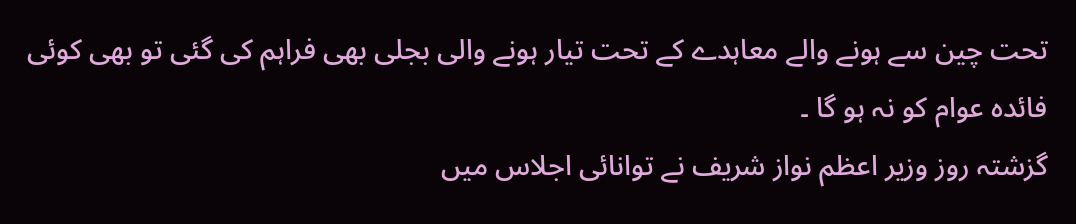تحت چین سے ہونے والے معاہدے کے تحت تیار ہونے والی بجلی بھی فراہم کی گئی تو بھی کوئی فائدہ عوام کو نہ ہو گا ۔
گزشتہ روز وزیر اعظم نواز شریف نے توانائی اجلاس میں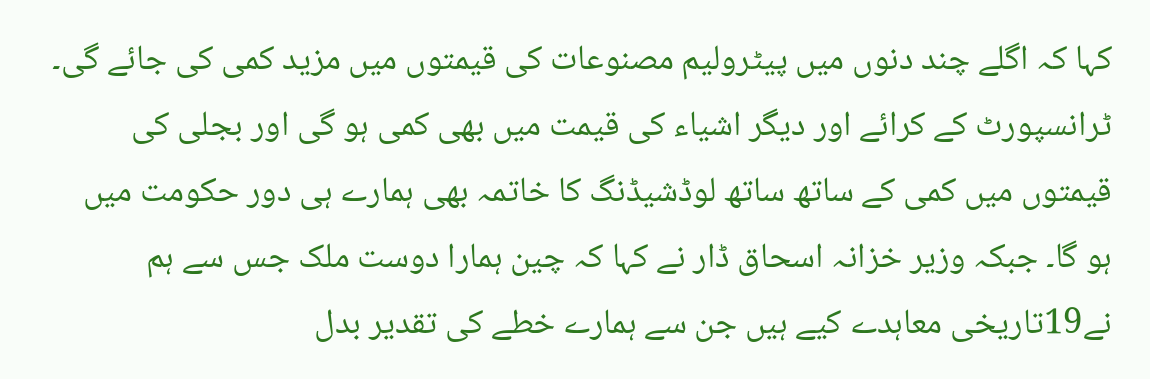کہا کہ اگلے چند دنوں میں پیٹرولیم مصنوعات کی قیمتوں میں مزید کمی کی جائے گی۔ ٹرانسپورٹ کے کرائے اور دیگر اشیاء کی قیمت میں بھی کمی ہو گی اور بجلی کی قیمتوں میں کمی کے ساتھ ساتھ لوڈشیڈنگ کا خاتمہ بھی ہمارے ہی دور حکومت میں ہو گا۔ جبکہ وزیر خزانہ اسحاق ڈار نے کہا کہ چین ہمارا دوست ملک جس سے ہم نے19تاریخی معاہدے کیے ہیں جن سے ہمارے خطے کی تقدیر بدل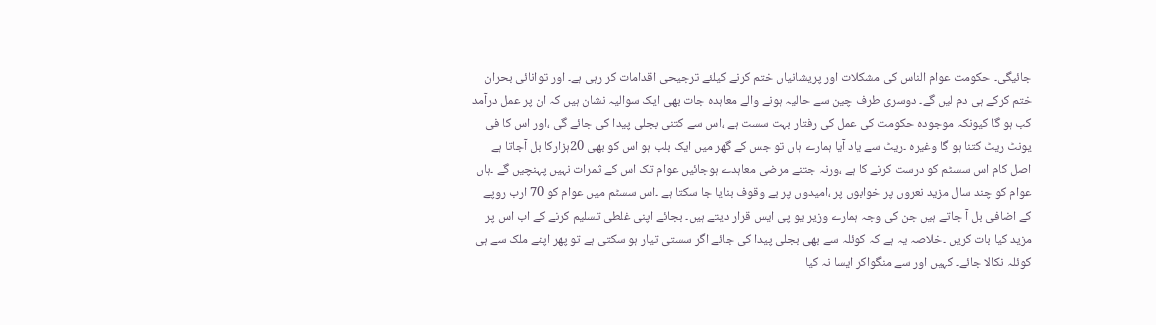جائیگی۔ حکومت عوام الناس کی مشکلات اور پریشانیاں ختم کرنے کیلئے ترجیحی اقدامات کر رہی ہے۔ اور توانائی بحران ختم کرکے ہی دم لیں گے۔ دوسری طرف چین سے حالیہ ہونے والے معاہدہ جات بھی ایک سوالیہ نشان ہیں کہ ان پر عمل درآمد کب ہو گا کیونکہ موجودہ حکومت کی عمل کی رفتار بہت سست ہے ،اس سے کتنی بجلی پیدا کی جائے گی ،اور اس کا فی یونٹ ریٹ کتنا ہو گا وغیرہ ۔ریٹ سے یاد آیا ہمارے ہاں تو جس کے گھر میں ایک بلب ہو اس کو بھی 20ہزارکا بل آجاتا ہے اصل کام اس سسٹم کو درست کرنے کا ہے ،ورنہ جتنے مرضی معاہدے ہوجائیں عوام تک اس کے ثمرات نہیں پہنچیں گے ۔ہاں عوام کو چند سال مزید نعروں پر خوابوں پر ،امیدوں پر بے وقوف بنایا جا سکتا ہے ۔اس سسٹم میں عوام کو 70 ارب روپے کے اضافی بل آ جاتے ہیں جن کی وجہ ہمارے وزیر یو پی ایس قرار دیتے ہیں۔ بجائے اپنی غلطی تسلیم کرنے کے اب اس پر مزید کیا بات کریں ۔خلاصہ یہ ہے کہ کوئلہ سے بھی بجلی پیدا کی جائے اگر سستی تیار ہو سکتی ہے تو پھر اپنے ملک سے ہی کوئلہ نکالا جائے۔ کہیں اور سے منگواکر ایسا نہ کیا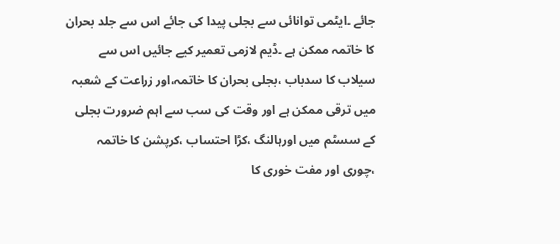جائے ۔ایٹمی توانائی سے بجلی پیدا کی جائے اس سے جلد بحران کا خاتمہ ممکن ہے ۔ڈیم لازمی تعمیر کیے جائیں اس سے سیلاب کا سدباب ،بجلی بحران کا خاتمہ،اور زراعت کے شعبہ میں ترقی ممکن ہے اور وقت کی سب سے اہم ضرورت بجلی کے سسٹم میں اورہالنگ ،کڑا احتساب ،کرپشن کا خاتمہ ،چوری اور مفت خوری کا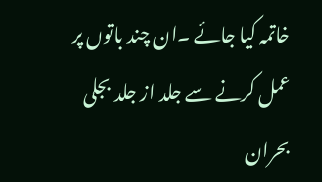خاتمہ کیا جائے ۔ان چند باتوں پر عمل کرنے سے جلد از جلد بجلی بحران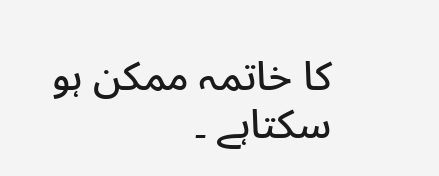کا خاتمہ ممکن ہو سکتاہے ۔